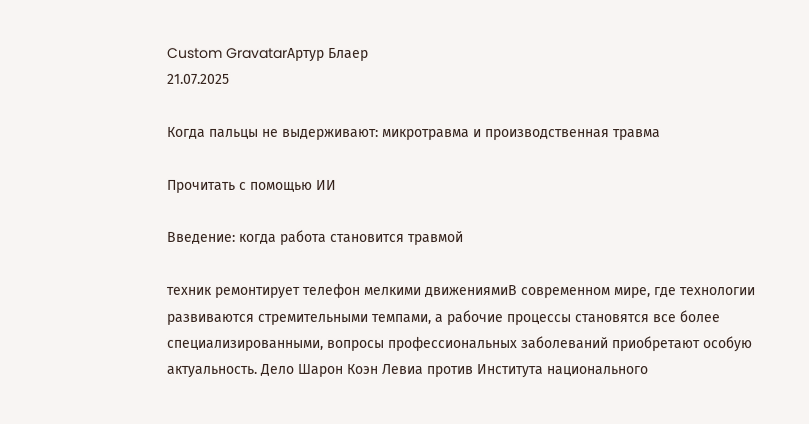Custom GravatarАртур Блаер
21.07.2025

Когда пальцы не выдерживают: микротравма и производственная травма

Прочитать с помощью ИИ

Введение: когда работа становится травмой

техник ремонтирует телефон мелкими движениямиВ современном мире, где технологии развиваются стремительными темпами, а рабочие процессы становятся все более специализированными, вопросы профессиональных заболеваний приобретают особую актуальность. Дело Шарон Коэн Левиа против Института национального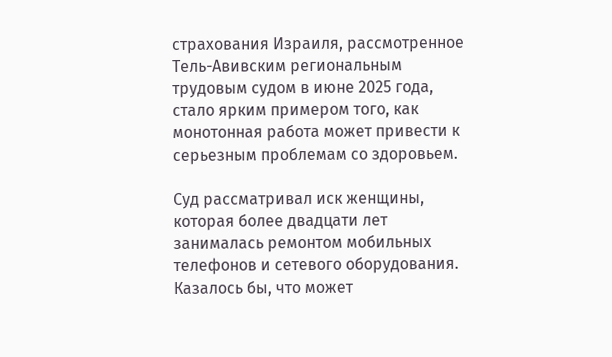страхования Израиля, рассмотренное Тель-Авивским региональным трудовым судом в июне 2025 года, стало ярким примером того, как монотонная работа может привести к серьезным проблемам со здоровьем.

Суд рассматривал иск женщины, которая более двадцати лет занималась ремонтом мобильных телефонов и сетевого оборудования. Казалось бы, что может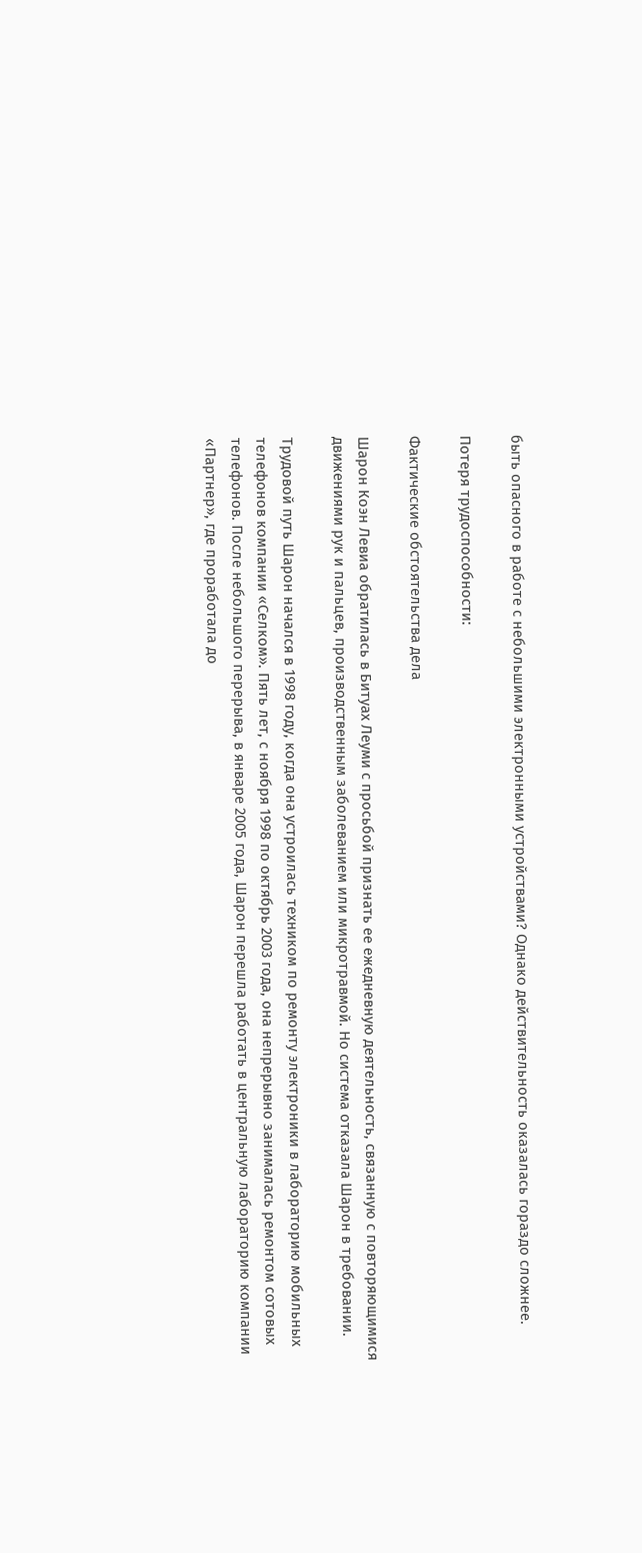быть опасного в работе с небольшими электронными устройствами? Однако действительность оказалась гораздо сложнее.

Потеря трудоспособности:

Фактические обстоятельства дела

Шарон Коэн Левиа обратилась в Битуах Леуми с просьбой признать ее ежедневную деятельность, связанную с повторяющимися движениями рук и пальцев, производственным заболеванием или микротравмой. Но система отказала Шарон в требовании.

Трудовой путь Шарон начался в 1998 году, когда она устроилась техником по ремонту электроники в лабораторию мобильных телефонов компании «Селком». Пять лет, с ноября 1998 по октябрь 2003 года, она непрерывно занималась ремонтом сотовых телефонов. После небольшого перерыва, в январе 2005 года, Шарон перешла работать в центральную лабораторию компании «Партнер», где проработала до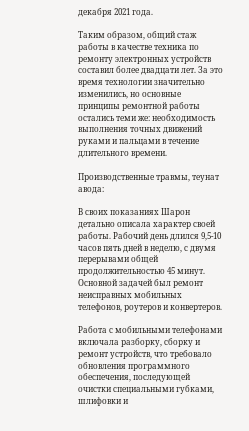декабря 2021 года.

Таким образом, общий стаж работы в качестве техника по ремонту электронных устройств составил более двадцати лет. За это время технологии значительно изменились, но основные принципы ремонтной работы остались теми же: необходимость выполнения точных движений руками и пальцами в течение длительного времени.

Производственные травмы, теунат авода:

В своих показаниях Шарон детально описала характер своей работы. Рабочий день длился 9,5-10 часов пять дней в неделю, с двумя перерывами общей продолжительностью 45 минут. Основной задачей был ремонт неисправных мобильных телефонов, роутеров и конвертеров.

Работа с мобильными телефонами включала разборку, сборку и ремонт устройств, что требовало обновления программного обеспечения, последующей очистки специальными губками, шлифовки и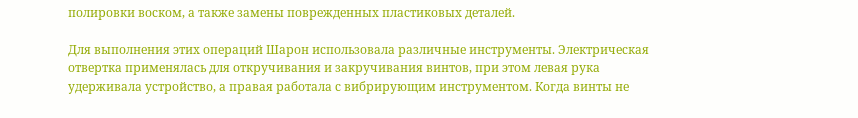полировки воском, а также замены поврежденных пластиковых деталей.

Для выполнения этих операций Шарон использовала различные инструменты. Электрическая отвертка применялась для откручивания и закручивания винтов, при этом левая рука удерживала устройство, а правая работала с вибрирующим инструментом. Когда винты не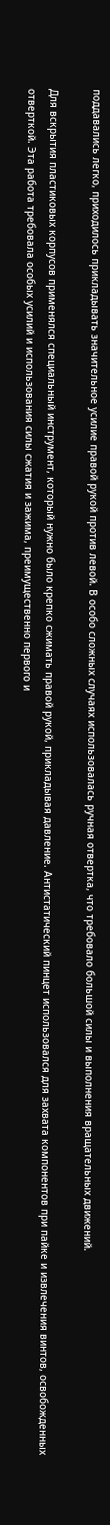поддавались легко, приходилось прикладывать значительное усилие правой рукой против левой. В особо сложных случаях использовалась ручная отвертка, что требовало большой силы и выполнения вращательных движений.

Для вскрытия пластиковых корпусов применялся специальный инструмент, который нужно было крепко сжимать правой рукой, прикладывая давление. Антистатический пинцет использовался для захвата компонентов при пайке и извлечения винтов, освобожденных отверткой. Эта работа требовала особых усилий и использования силы сжатия и зажима, преимущественно первого и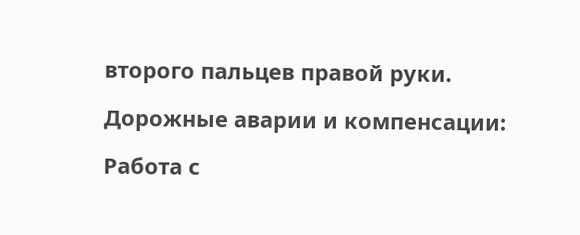второго пальцев правой руки.

Дорожные аварии и компенсации:

Работа с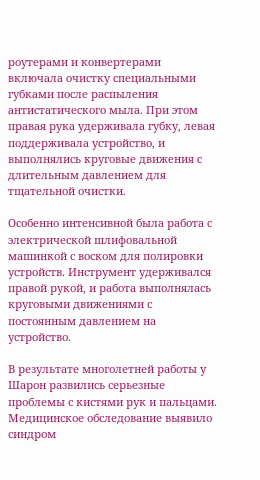роутерами и конвертерами включала очистку специальными губками после распыления антистатического мыла. При этом правая рука удерживала губку, левая поддерживала устройство, и выполнялись круговые движения с длительным давлением для тщательной очистки.

Особенно интенсивной была работа с электрической шлифовальной машинкой с воском для полировки устройств. Инструмент удерживался правой рукой, и работа выполнялась круговыми движениями с постоянным давлением на устройство.

В результате многолетней работы у Шарон развились серьезные проблемы с кистями рук и пальцами. Медицинское обследование выявило синдром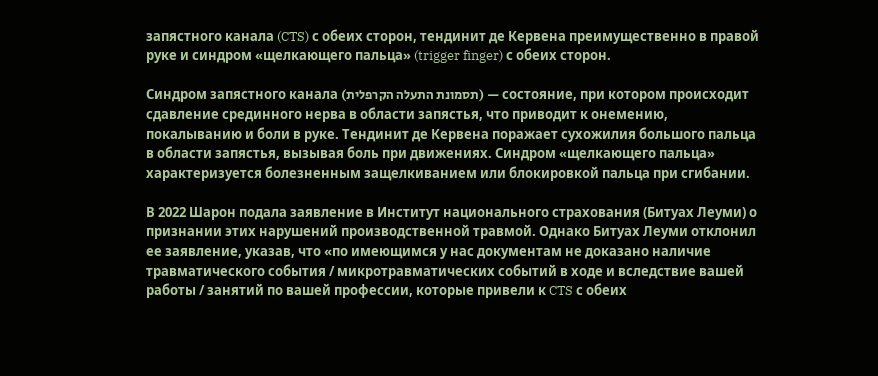запястного канала (CTS) с обеих сторон, тендинит де Кервена преимущественно в правой руке и синдром «щелкающего пальца» (trigger finger) с обеих сторон.

Синдром запястного канала (תסמונת התעלה הקרפלית) — состояние, при котором происходит сдавление срединного нерва в области запястья, что приводит к онемению, покалыванию и боли в руке. Тендинит де Кервена поражает сухожилия большого пальца в области запястья, вызывая боль при движениях. Синдром «щелкающего пальца» характеризуется болезненным защелкиванием или блокировкой пальца при сгибании.

В 2022 Шарон подала заявление в Институт национального страхования (Битуах Леуми) о признании этих нарушений производственной травмой. Однако Битуах Леуми отклонил ее заявление, указав, что «по имеющимся у нас документам не доказано наличие травматического события / микротравматических событий в ходе и вследствие вашей работы / занятий по вашей профессии, которые привели к CTS с обеих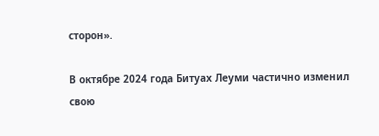сторон».

В октябре 2024 года Битуах Леуми частично изменил свою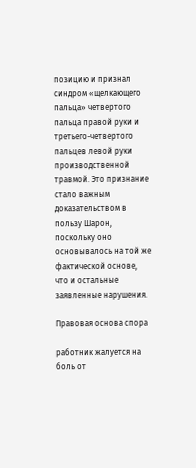позицию и признал синдром «щелкающего пальца» четвертого пальца правой руки и третьего-четвертого пальцев левой руки производственной травмой. Это признание стало важным доказательством в пользу Шарон, поскольку оно основывалось на той же фактической основе, что и остальные заявленные нарушения.

Правовая основа спора

работник жалуется на боль от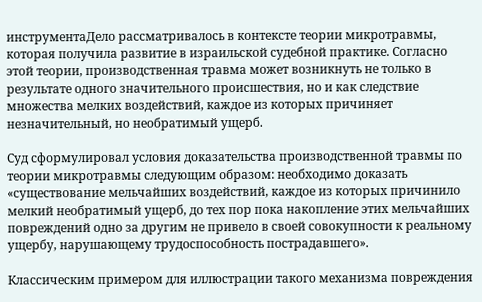инструментаДело рассматривалось в контексте теории микротравмы, которая получила развитие в израильской судебной практике. Согласно этой теории, производственная травма может возникнуть не только в результате одного значительного происшествия, но и как следствие множества мелких воздействий, каждое из которых причиняет незначительный, но необратимый ущерб.

Суд сформулировал условия доказательства производственной травмы по теории микротравмы следующим образом: необходимо доказать «существование мельчайших воздействий, каждое из которых причинило мелкий необратимый ущерб, до тех пор пока накопление этих мельчайших повреждений одно за другим не привело в своей совокупности к реальному ущербу, нарушающему трудоспособность пострадавшего».

Классическим примером для иллюстрации такого механизма повреждения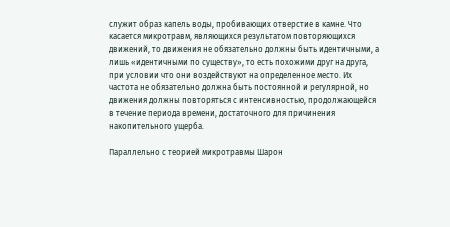служит образ капель воды, пробивающих отверстие в камне. Что касается микротравм, являющихся результатом повторяющихся движений, то движения не обязательно должны быть идентичными, а лишь «идентичными по существу», то есть похожими друг на друга, при условии что они воздействуют на определенное место. Их частота не обязательно должна быть постоянной и регулярной, но движения должны повторяться с интенсивностью, продолжающейся в течение периода времени, достаточного для причинения накопительного ущерба.

Параллельно с теорией микротравмы Шарон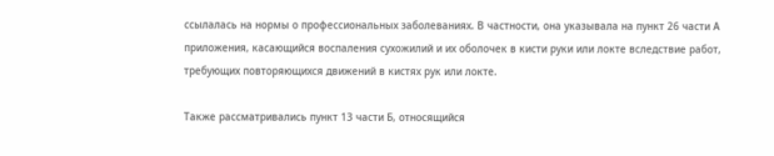ссылалась на нормы о профессиональных заболеваниях. В частности, она указывала на пункт 26 части А приложения, касающийся воспаления сухожилий и их оболочек в кисти руки или локте вследствие работ, требующих повторяющихся движений в кистях рук или локте.

Также рассматривались пункт 13 части Б, относящийся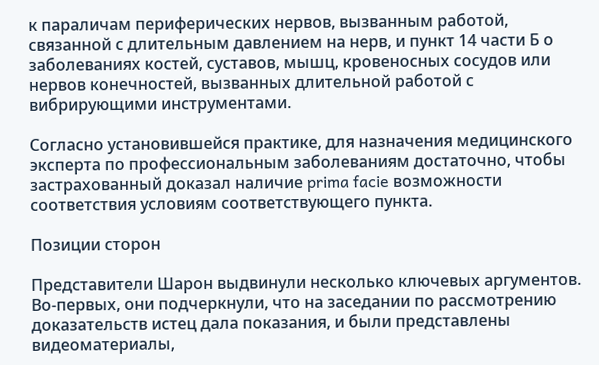к параличам периферических нервов, вызванным работой, связанной с длительным давлением на нерв, и пункт 14 части Б о заболеваниях костей, суставов, мышц, кровеносных сосудов или нервов конечностей, вызванных длительной работой с вибрирующими инструментами.

Согласно установившейся практике, для назначения медицинского эксперта по профессиональным заболеваниям достаточно, чтобы застрахованный доказал наличие prima facie возможности соответствия условиям соответствующего пункта.

Позиции сторон

Представители Шарон выдвинули несколько ключевых аргументов. Во-первых, они подчеркнули, что на заседании по рассмотрению доказательств истец дала показания, и были представлены видеоматериалы,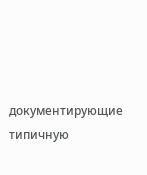документирующие типичную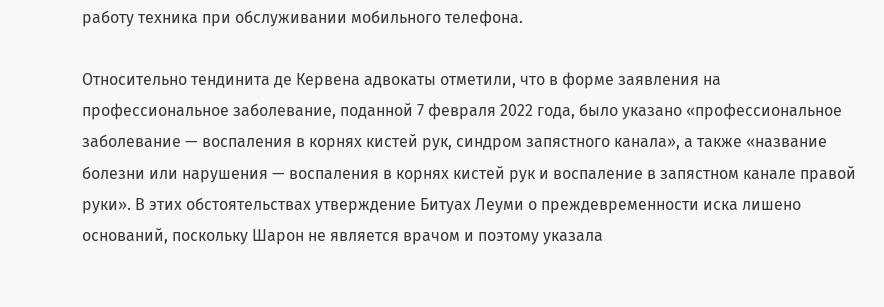работу техника при обслуживании мобильного телефона.

Относительно тендинита де Кервена адвокаты отметили, что в форме заявления на профессиональное заболевание, поданной 7 февраля 2022 года, было указано «профессиональное заболевание — воспаления в корнях кистей рук, синдром запястного канала», а также «название болезни или нарушения — воспаления в корнях кистей рук и воспаление в запястном канале правой руки». В этих обстоятельствах утверждение Битуах Леуми о преждевременности иска лишено оснований, поскольку Шарон не является врачом и поэтому указала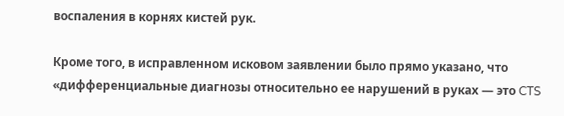воспаления в корнях кистей рук.

Кроме того, в исправленном исковом заявлении было прямо указано, что «дифференциальные диагнозы относительно ее нарушений в руках — это CTS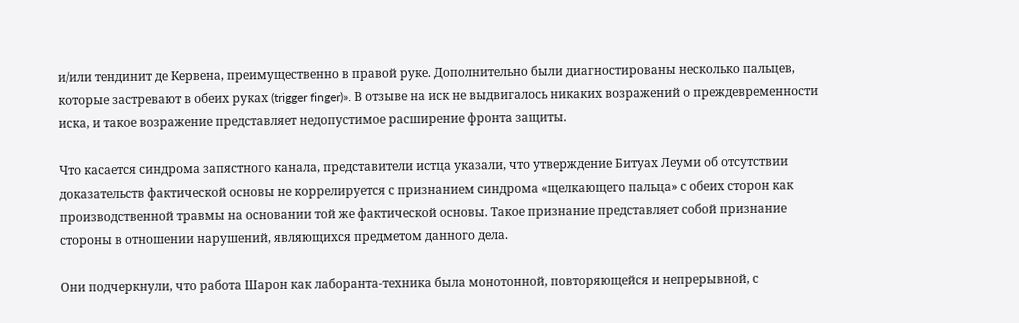и/или тендинит де Кервена, преимущественно в правой руке. Дополнительно были диагностированы несколько пальцев, которые застревают в обеих руках (trigger finger)». В отзыве на иск не выдвигалось никаких возражений о преждевременности иска, и такое возражение представляет недопустимое расширение фронта защиты.

Что касается синдрома запястного канала, представители истца указали, что утверждение Битуах Леуми об отсутствии доказательств фактической основы не коррелируется с признанием синдрома «щелкающего пальца» с обеих сторон как производственной травмы на основании той же фактической основы. Такое признание представляет собой признание стороны в отношении нарушений, являющихся предметом данного дела.

Они подчеркнули, что работа Шарон как лаборанта-техника была монотонной, повторяющейся и непрерывной, с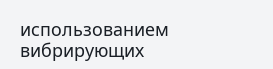использованием вибрирующих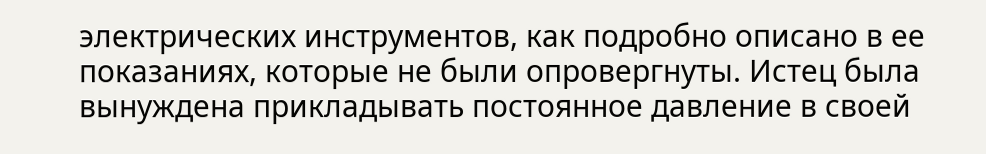электрических инструментов, как подробно описано в ее показаниях, которые не были опровергнуты. Истец была вынуждена прикладывать постоянное давление в своей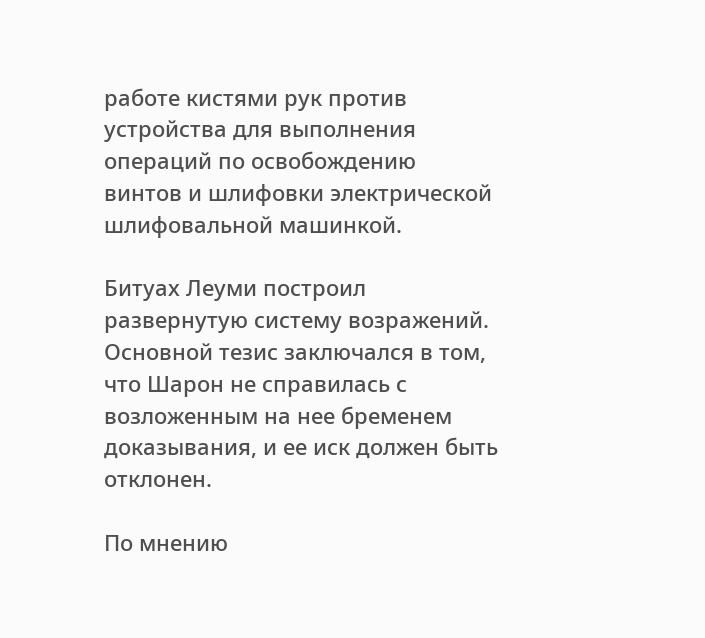работе кистями рук против устройства для выполнения операций по освобождению винтов и шлифовки электрической шлифовальной машинкой.

Битуах Леуми построил развернутую систему возражений. Основной тезис заключался в том, что Шарон не справилась с возложенным на нее бременем доказывания, и ее иск должен быть отклонен.

По мнению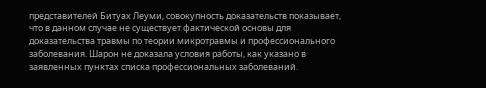представителей Битуах Леуми, совокупность доказательств показывает, что в данном случае не существует фактической основы для доказательства травмы по теории микротравмы и профессионального заболевания. Шарон не доказала условия работы, как указано в заявленных пунктах списка профессиональных заболеваний.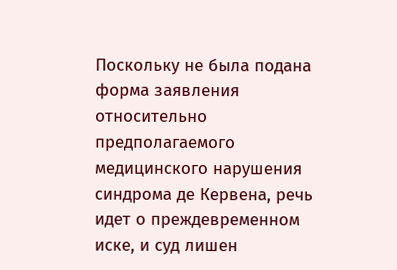Поскольку не была подана форма заявления относительно предполагаемого медицинского нарушения синдрома де Кервена, речь идет о преждевременном иске, и суд лишен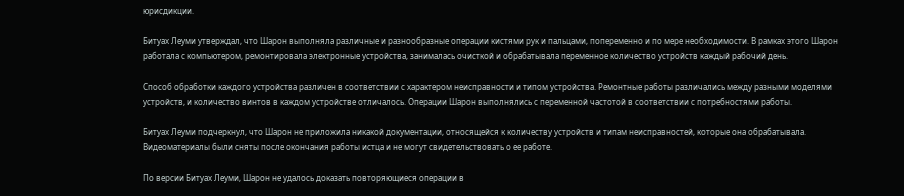юрисдикции.

Битуах Леуми утверждал, что Шарон выполняла различные и разнообразные операции кистями рук и пальцами, попеременно и по мере необходимости. В рамках этого Шарон работала с компьютером, ремонтировала электронные устройства, занималась очисткой и обрабатывала переменное количество устройств каждый рабочий день.

Способ обработки каждого устройства различен в соответствии с характером неисправности и типом устройства. Ремонтные работы различались между разными моделями устройств, и количество винтов в каждом устройстве отличалось. Операции Шарон выполнялись с переменной частотой в соответствии с потребностями работы.

Битуах Леуми подчеркнул, что Шарон не приложила никакой документации, относящейся к количеству устройств и типам неисправностей, которые она обрабатывала. Видеоматериалы были сняты после окончания работы истца и не могут свидетельствовать о ее работе.

По версии Битуах Леуми, Шарон не удалось доказать повторяющиеся операции в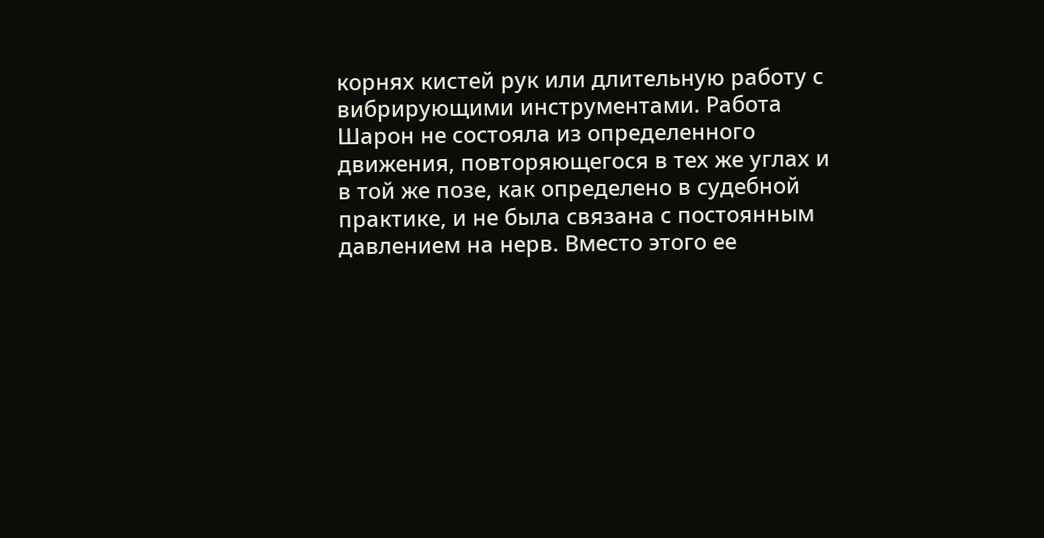корнях кистей рук или длительную работу с вибрирующими инструментами. Работа Шарон не состояла из определенного движения, повторяющегося в тех же углах и в той же позе, как определено в судебной практике, и не была связана с постоянным давлением на нерв. Вместо этого ее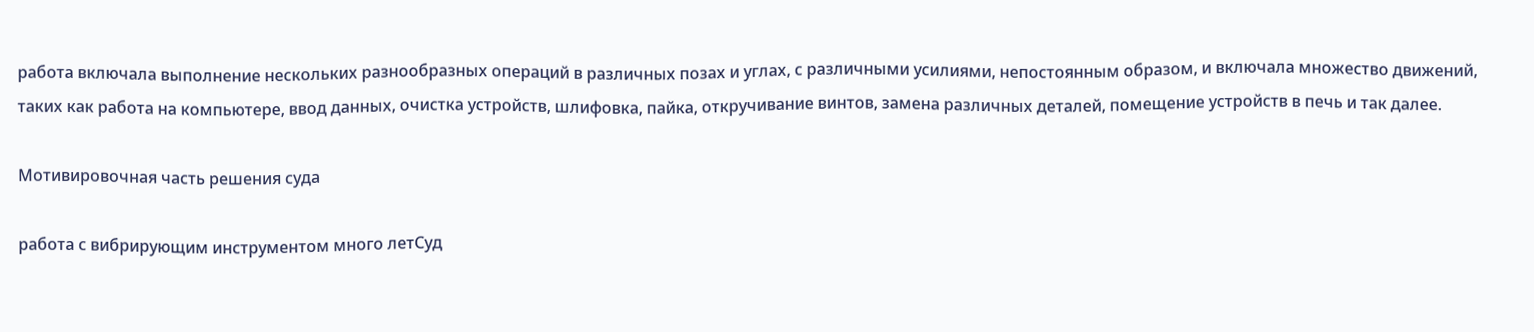работа включала выполнение нескольких разнообразных операций в различных позах и углах, с различными усилиями, непостоянным образом, и включала множество движений, таких как работа на компьютере, ввод данных, очистка устройств, шлифовка, пайка, откручивание винтов, замена различных деталей, помещение устройств в печь и так далее.

Мотивировочная часть решения суда

работа с вибрирующим инструментом много летСуд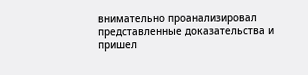внимательно проанализировал представленные доказательства и пришел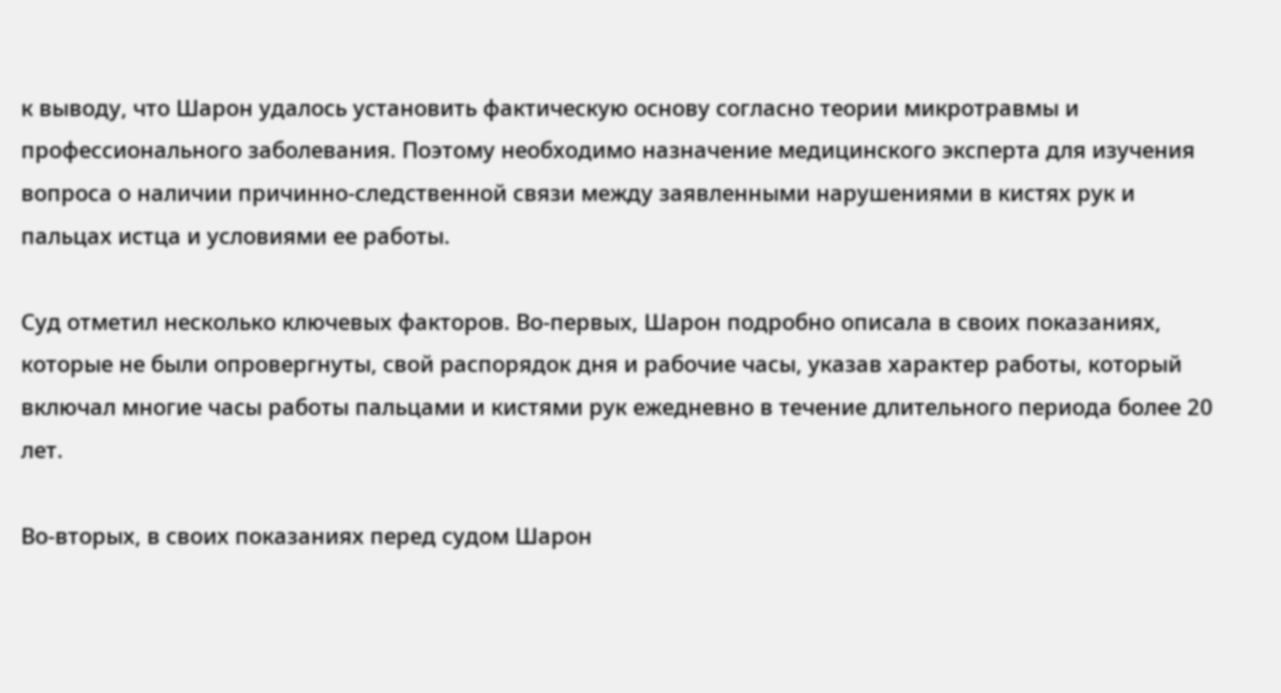к выводу, что Шарон удалось установить фактическую основу согласно теории микротравмы и профессионального заболевания. Поэтому необходимо назначение медицинского эксперта для изучения вопроса о наличии причинно-следственной связи между заявленными нарушениями в кистях рук и пальцах истца и условиями ее работы.

Суд отметил несколько ключевых факторов. Во-первых, Шарон подробно описала в своих показаниях, которые не были опровергнуты, свой распорядок дня и рабочие часы, указав характер работы, который включал многие часы работы пальцами и кистями рук ежедневно в течение длительного периода более 20 лет.

Во-вторых, в своих показаниях перед судом Шарон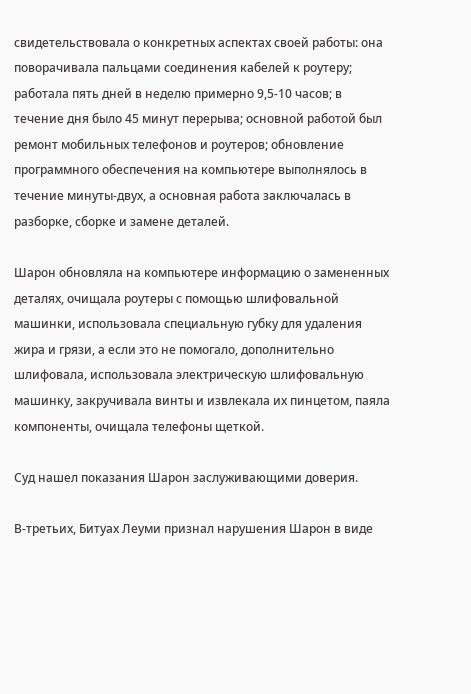свидетельствовала о конкретных аспектах своей работы: она поворачивала пальцами соединения кабелей к роутеру; работала пять дней в неделю примерно 9,5-10 часов; в течение дня было 45 минут перерыва; основной работой был ремонт мобильных телефонов и роутеров; обновление программного обеспечения на компьютере выполнялось в течение минуты-двух, а основная работа заключалась в разборке, сборке и замене деталей.

Шарон обновляла на компьютере информацию о замененных деталях, очищала роутеры с помощью шлифовальной машинки, использовала специальную губку для удаления жира и грязи, а если это не помогало, дополнительно шлифовала, использовала электрическую шлифовальную машинку, закручивала винты и извлекала их пинцетом, паяла компоненты, очищала телефоны щеткой.

Суд нашел показания Шарон заслуживающими доверия.

В-третьих, Битуах Леуми признал нарушения Шарон в виде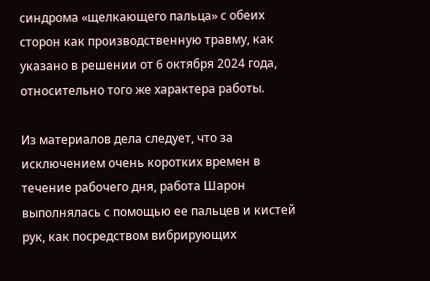синдрома «щелкающего пальца» с обеих сторон как производственную травму, как указано в решении от 6 октября 2024 года, относительно того же характера работы.

Из материалов дела следует, что за исключением очень коротких времен в течение рабочего дня, работа Шарон выполнялась с помощью ее пальцев и кистей рук, как посредством вибрирующих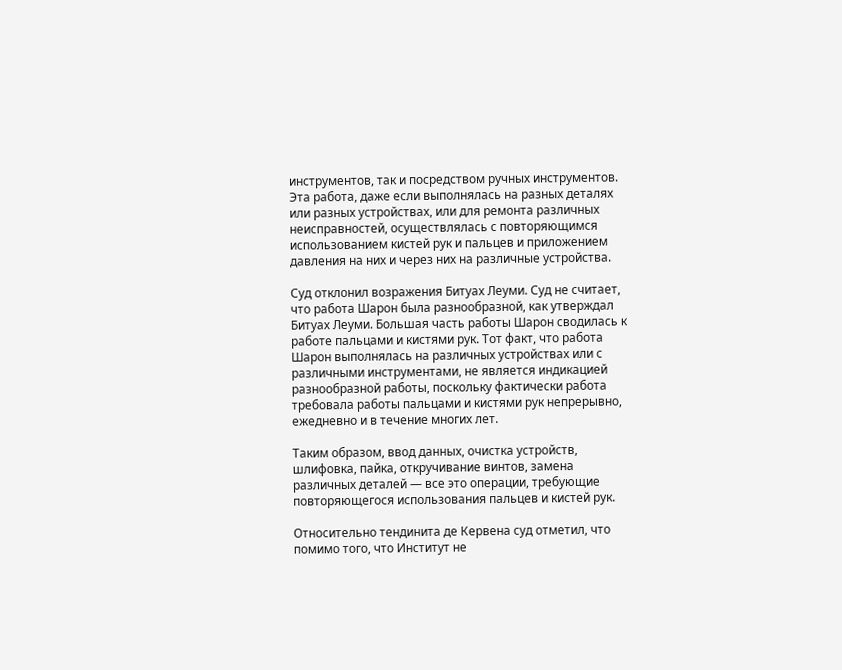инструментов, так и посредством ручных инструментов. Эта работа, даже если выполнялась на разных деталях или разных устройствах, или для ремонта различных неисправностей, осуществлялась с повторяющимся использованием кистей рук и пальцев и приложением давления на них и через них на различные устройства.

Суд отклонил возражения Битуах Леуми. Суд не считает, что работа Шарон была разнообразной, как утверждал Битуах Леуми. Большая часть работы Шарон сводилась к работе пальцами и кистями рук. Тот факт, что работа Шарон выполнялась на различных устройствах или с различными инструментами, не является индикацией разнообразной работы, поскольку фактически работа требовала работы пальцами и кистями рук непрерывно, ежедневно и в течение многих лет.

Таким образом, ввод данных, очистка устройств, шлифовка, пайка, откручивание винтов, замена различных деталей — все это операции, требующие повторяющегося использования пальцев и кистей рук.

Относительно тендинита де Кервена суд отметил, что помимо того, что Институт не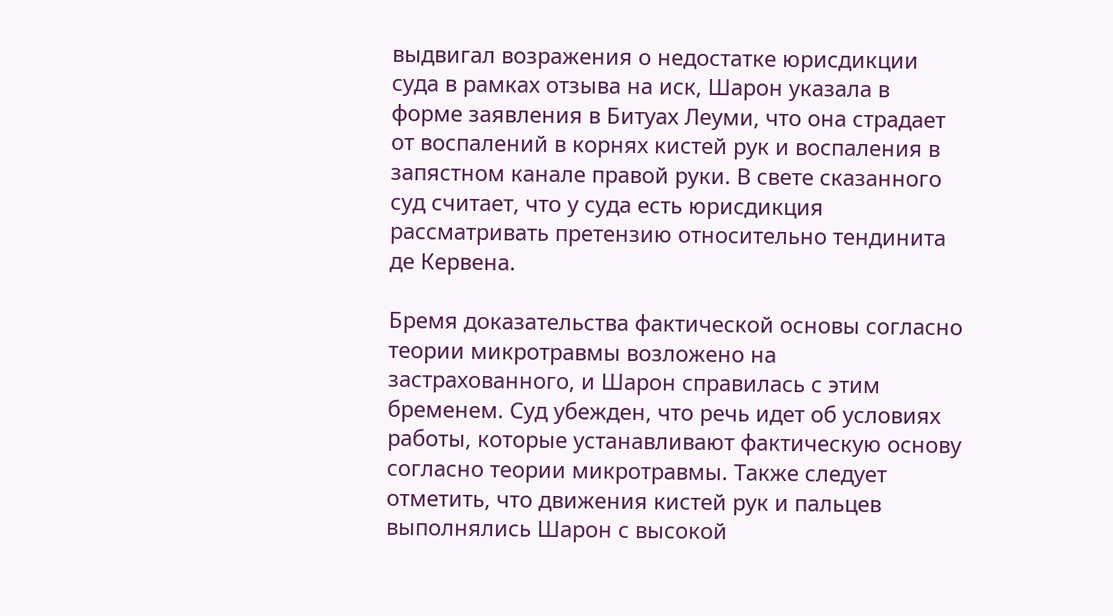выдвигал возражения о недостатке юрисдикции суда в рамках отзыва на иск, Шарон указала в форме заявления в Битуах Леуми, что она страдает от воспалений в корнях кистей рук и воспаления в запястном канале правой руки. В свете сказанного суд считает, что у суда есть юрисдикция рассматривать претензию относительно тендинита де Кервена.

Бремя доказательства фактической основы согласно теории микротравмы возложено на застрахованного, и Шарон справилась с этим бременем. Суд убежден, что речь идет об условиях работы, которые устанавливают фактическую основу согласно теории микротравмы. Также следует отметить, что движения кистей рук и пальцев выполнялись Шарон с высокой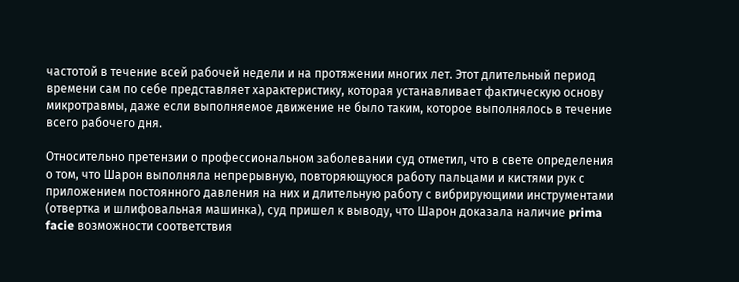частотой в течение всей рабочей недели и на протяжении многих лет. Этот длительный период времени сам по себе представляет характеристику, которая устанавливает фактическую основу микротравмы, даже если выполняемое движение не было таким, которое выполнялось в течение всего рабочего дня.

Относительно претензии о профессиональном заболевании суд отметил, что в свете определения о том, что Шарон выполняла непрерывную, повторяющуюся работу пальцами и кистями рук с приложением постоянного давления на них и длительную работу с вибрирующими инструментами (отвертка и шлифовальная машинка), суд пришел к выводу, что Шарон доказала наличие prima facie возможности соответствия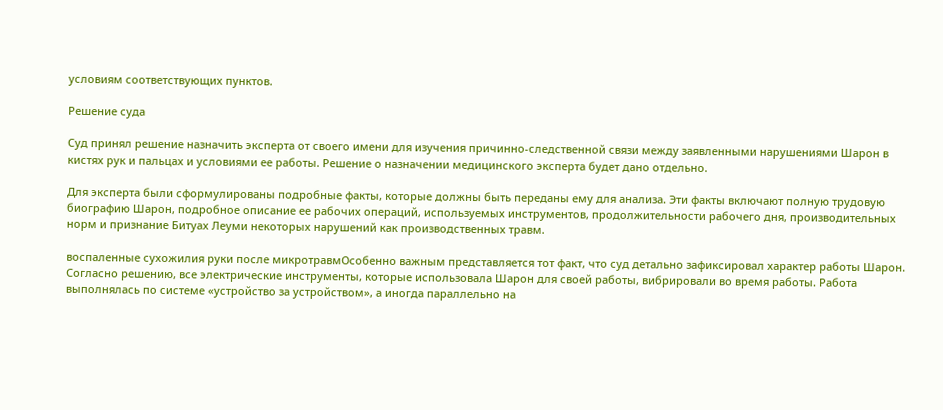условиям соответствующих пунктов.

Решение суда

Суд принял решение назначить эксперта от своего имени для изучения причинно-следственной связи между заявленными нарушениями Шарон в кистях рук и пальцах и условиями ее работы. Решение о назначении медицинского эксперта будет дано отдельно.

Для эксперта были сформулированы подробные факты, которые должны быть переданы ему для анализа. Эти факты включают полную трудовую биографию Шарон, подробное описание ее рабочих операций, используемых инструментов, продолжительности рабочего дня, производительных норм и признание Битуах Леуми некоторых нарушений как производственных травм.

воспаленные сухожилия руки после микротравмОсобенно важным представляется тот факт, что суд детально зафиксировал характер работы Шарон. Согласно решению, все электрические инструменты, которые использовала Шарон для своей работы, вибрировали во время работы. Работа выполнялась по системе «устройство за устройством», а иногда параллельно на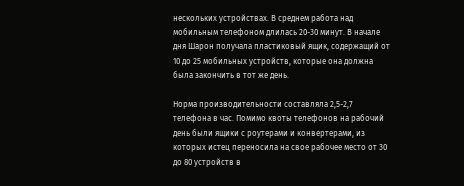нескольких устройствах. В среднем работа над мобильным телефоном длилась 20-30 минут. В начале дня Шарон получала пластиковый ящик, содержащий от 10 до 25 мобильных устройств, которые она должна была закончить в тот же день.

Норма производительности составляла 2,5-2,7 телефона в час. Помимо квоты телефонов на рабочий день были ящики с роутерами и конвертерами, из которых истец переносила на свое рабочее место от 30 до 80 устройств в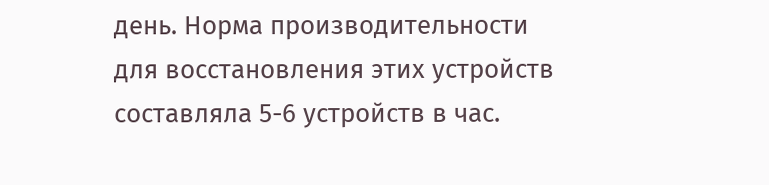день. Норма производительности для восстановления этих устройств составляла 5-6 устройств в час.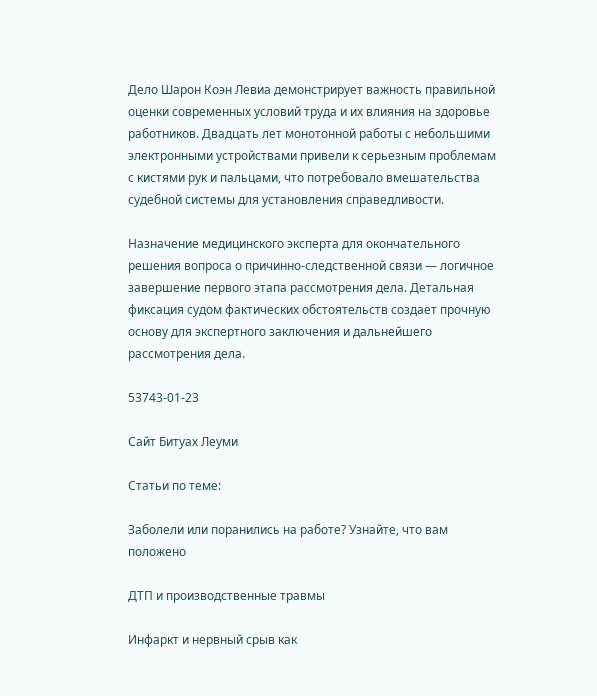Дело Шарон Коэн Левиа демонстрирует важность правильной оценки современных условий труда и их влияния на здоровье работников. Двадцать лет монотонной работы с небольшими электронными устройствами привели к серьезным проблемам с кистями рук и пальцами, что потребовало вмешательства судебной системы для установления справедливости.

Назначение медицинского эксперта для окончательного решения вопроса о причинно-следственной связи — логичное завершение первого этапа рассмотрения дела. Детальная фиксация судом фактических обстоятельств создает прочную основу для экспертного заключения и дальнейшего рассмотрения дела.

53743-01-23

Сайт Битуах Леуми

Статьи по теме:

Заболели или поранились на работе? Узнайте, что вам положено

ДТП и производственные травмы

Инфаркт и нервный срыв как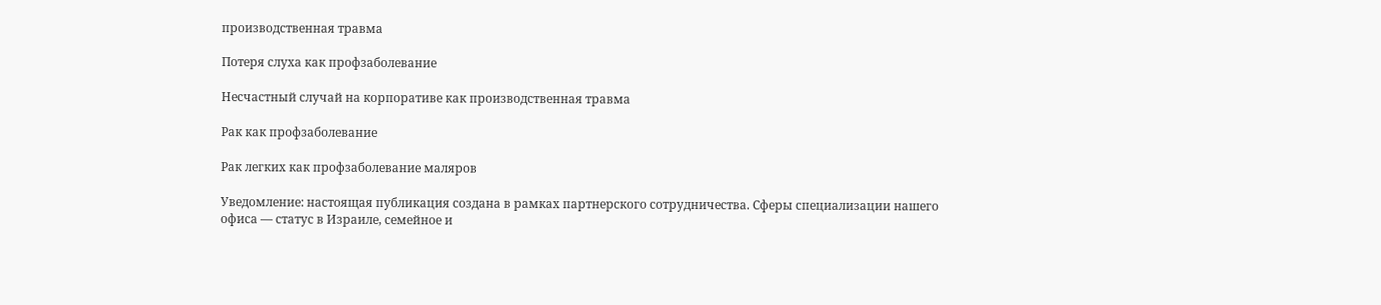производственная травма

Потеря слуха как профзаболевание

Несчастный случай на корпоративе как производственная травма

Рак как профзаболевание

Рак легких как профзаболевание маляров

Уведомление: настоящая публикация создана в рамках партнерского сотрудничества. Сферы специализации нашего офиса — статус в Израиле, семейное и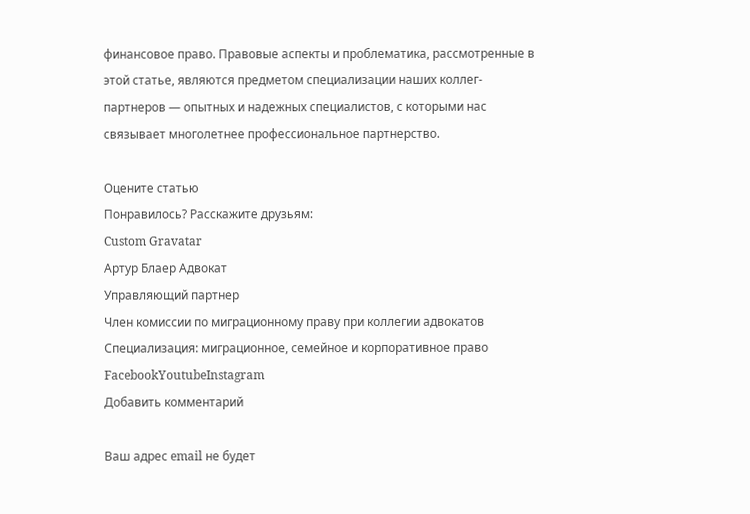финансовое право. Правовые аспекты и проблематика, рассмотренные в этой статье, являются предметом специализации наших коллег-партнеров — опытных и надежных специалистов, с которыми нас связывает многолетнее профессиональное партнерство.

Оцените статью
Понравилось? Расскажите друзьям:
Custom Gravatar
Артур Блаер Адвокат
Управляющий партнер
Член комиссии по миграционному праву при коллегии адвокатов
Специализация: миграционное, семейное и корпоративное право
FacebookYoutubeInstagram
Добавить комментарий

Ваш адрес email не будет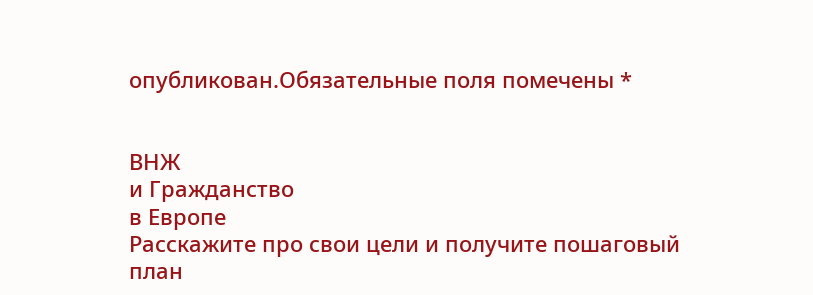опубликован.Обязательные поля помечены *


ВНЖ
и Гражданство
в Европе
Расскажите про свои цели и получите пошаговый план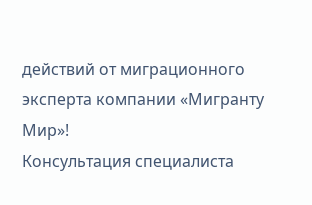действий от миграционного эксперта компании «Мигранту Мир»!
Консультация специалиста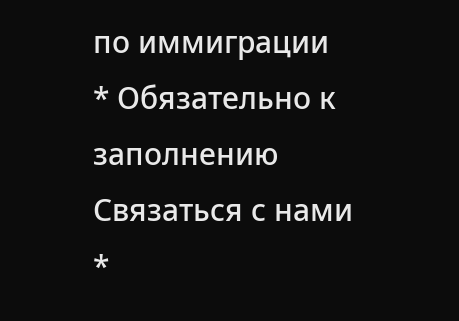по иммиграции
* Обязательно к заполнению
Связаться с нами
*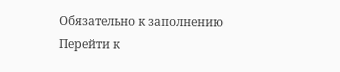Обязательно к заполнению
Перейти к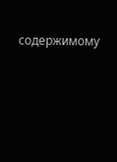содержимому